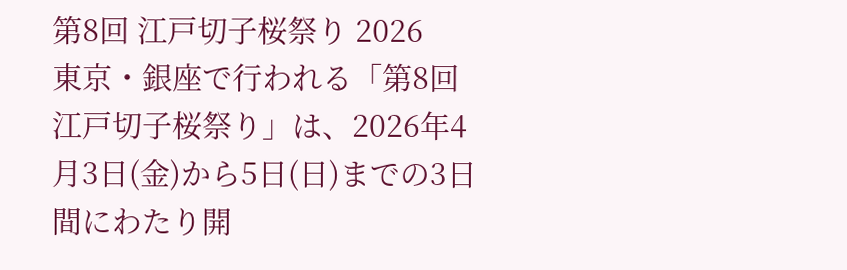第8回 江戸切子桜祭り 2026
東京・銀座で行われる「第8回 江戸切子桜祭り」は、2026年4月3日(金)から5日(日)までの3日間にわたり開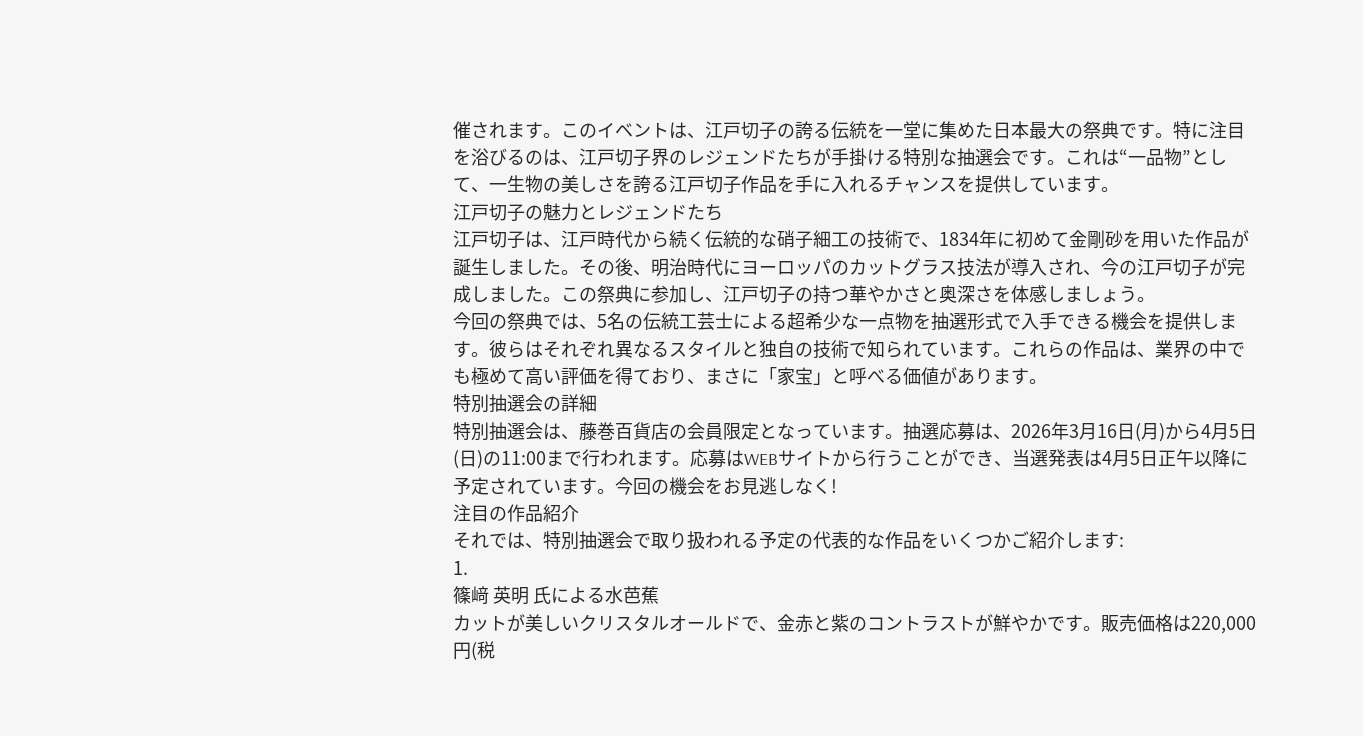催されます。このイベントは、江戸切子の誇る伝統を一堂に集めた日本最大の祭典です。特に注目を浴びるのは、江戸切子界のレジェンドたちが手掛ける特別な抽選会です。これは“一品物”として、一生物の美しさを誇る江戸切子作品を手に入れるチャンスを提供しています。
江戸切子の魅力とレジェンドたち
江戸切子は、江戸時代から続く伝統的な硝子細工の技術で、1834年に初めて金剛砂を用いた作品が誕生しました。その後、明治時代にヨーロッパのカットグラス技法が導入され、今の江戸切子が完成しました。この祭典に参加し、江戸切子の持つ華やかさと奥深さを体感しましょう。
今回の祭典では、5名の伝統工芸士による超希少な一点物を抽選形式で入手できる機会を提供します。彼らはそれぞれ異なるスタイルと独自の技術で知られています。これらの作品は、業界の中でも極めて高い評価を得ており、まさに「家宝」と呼べる価値があります。
特別抽選会の詳細
特別抽選会は、藤巻百貨店の会員限定となっています。抽選応募は、2026年3月16日(月)から4月5日(日)の11:00まで行われます。応募はWEBサイトから行うことができ、当選発表は4月5日正午以降に予定されています。今回の機会をお見逃しなく!
注目の作品紹介
それでは、特別抽選会で取り扱われる予定の代表的な作品をいくつかご紹介します:
1.
篠﨑 英明 氏による水芭蕉
カットが美しいクリスタルオールドで、金赤と紫のコントラストが鮮やかです。販売価格は220,000円(税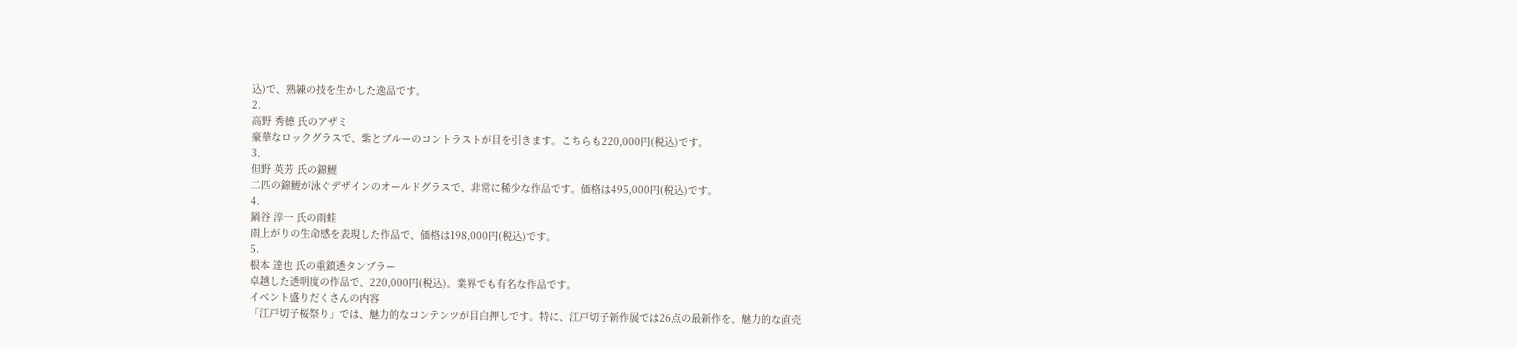込)で、熟練の技を生かした逸品です。
2.
高野 秀德 氏のアザミ
豪華なロックグラスで、紫とブルーのコントラストが目を引きます。こちらも220,000円(税込)です。
3.
但野 英芳 氏の錦鯉
二匹の錦鯉が泳ぐデザインのオールドグラスで、非常に稀少な作品です。価格は495,000円(税込)です。
4.
鍋谷 淳一 氏の雨蛙
雨上がりの生命感を表現した作品で、価格は198,000円(税込)です。
5.
根本 達也 氏の重鎮透タンブラー
卓越した透明度の作品で、220,000円(税込)。業界でも有名な作品です。
イベント盛りだくさんの内容
「江戸切子桜祭り」では、魅力的なコンテンツが目白押しです。特に、江戸切子新作展では26点の最新作を、魅力的な直売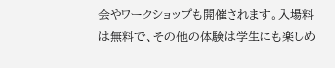会やワークショップも開催されます。入場料は無料で、その他の体験は学生にも楽しめ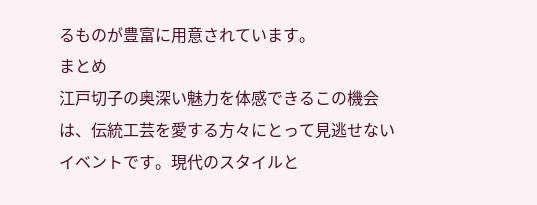るものが豊富に用意されています。
まとめ
江戸切子の奥深い魅力を体感できるこの機会は、伝統工芸を愛する方々にとって見逃せないイベントです。現代のスタイルと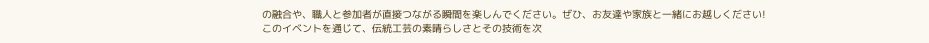の融合や、職人と参加者が直接つながる瞬間を楽しんでください。ぜひ、お友達や家族と一緒にお越しください!
このイベントを通じて、伝統工芸の素晴らしさとその技術を次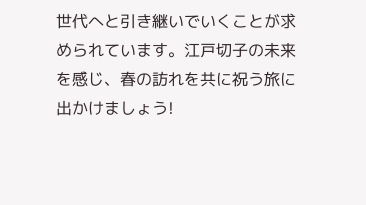世代へと引き継いでいくことが求められています。江戸切子の未来を感じ、春の訪れを共に祝う旅に出かけましょう!